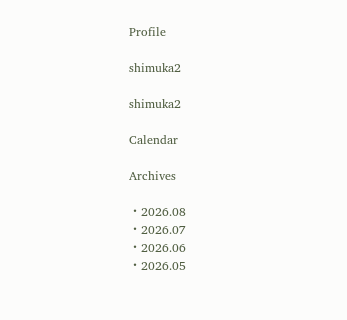Profile

shimuka2

shimuka2

Calendar

Archives

・2026.08
・2026.07
・2026.06
・2026.05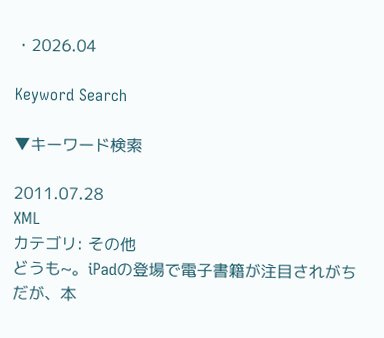・2026.04

Keyword Search

▼キーワード検索

2011.07.28
XML
カテゴリ: その他
どうも~。iPadの登場で電子書籍が注目されがちだが、本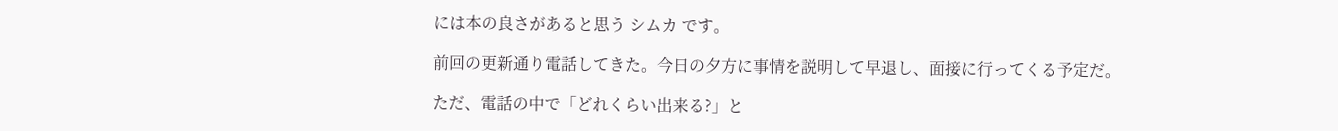には本の良さがあると思う シムカ です。

前回の更新通り電話してきた。今日の夕方に事情を説明して早退し、面接に行ってくる予定だ。

ただ、電話の中で「どれくらい出来る?」と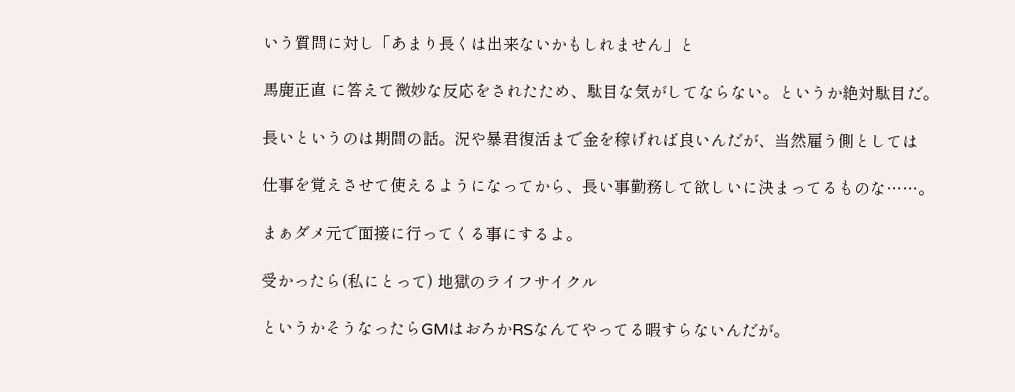いう質問に対し「あまり長くは出来ないかもしれません」と

馬鹿正直 に答えて微妙な反応をされたため、駄目な気がしてならない。というか絶対駄目だ。

長いというのは期間の話。況や暴君復活まで金を稼げれば良いんだが、当然雇う側としては

仕事を覚えさせて使えるようになってから、長い事勤務して欲しいに決まってるものな……。

まぁダメ元で面接に行ってくる事にするよ。

受かったら(私にとって) 地獄のライフサイクル

というかそうなったらGMはおろかRSなんてやってる暇すらないんだが。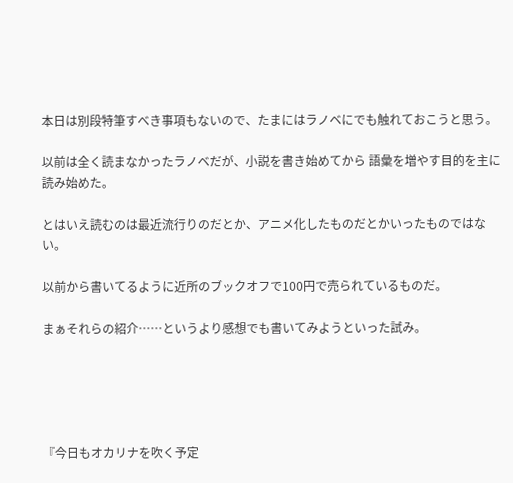本日は別段特筆すべき事項もないので、たまにはラノベにでも触れておこうと思う。

以前は全く読まなかったラノベだが、小説を書き始めてから 語彙を増やす目的を主に 読み始めた。

とはいえ読むのは最近流行りのだとか、アニメ化したものだとかいったものではない。

以前から書いてるように近所のブックオフで100円で売られているものだ。

まぁそれらの紹介……というより感想でも書いてみようといった試み。





『今日もオカリナを吹く予定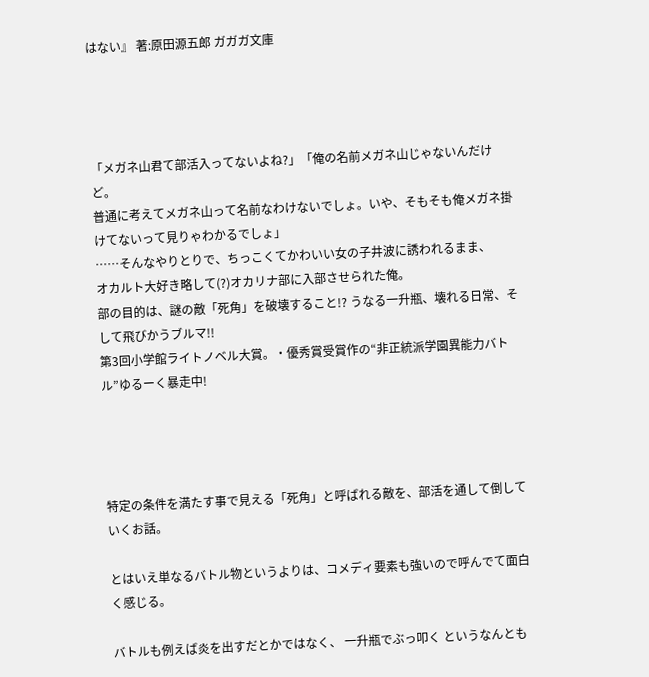はない』 著:原田源五郎 ガガガ文庫




「メガネ山君て部活入ってないよね?」「俺の名前メガネ山じゃないんだけど。
普通に考えてメガネ山って名前なわけないでしょ。いや、そもそも俺メガネ掛けてないって見りゃわかるでしょ」
……そんなやりとりで、ちっこくてかわいい女の子井波に誘われるまま、
オカルト大好き略して(?)オカリナ部に入部させられた俺。
部の目的は、謎の敵「死角」を破壊すること!? うなる一升瓶、壊れる日常、そして飛びかうブルマ!!
第3回小学館ライトノベル大賞。・優秀賞受賞作の“非正統派学園異能力バトル”ゆるーく暴走中!




特定の条件を満たす事で見える「死角」と呼ばれる敵を、部活を通して倒していくお話。

とはいえ単なるバトル物というよりは、コメディ要素も強いので呼んでて面白く感じる。

バトルも例えば炎を出すだとかではなく、 一升瓶でぶっ叩く というなんとも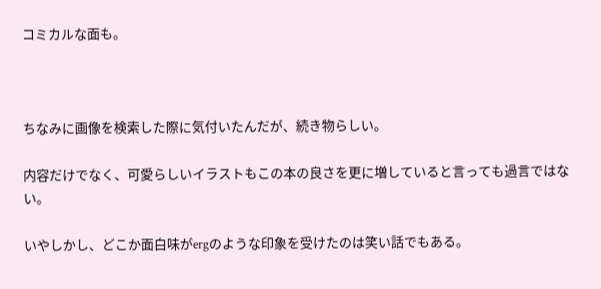コミカルな面も。



ちなみに画像を検索した際に気付いたんだが、続き物らしい。

内容だけでなく、可愛らしいイラストもこの本の良さを更に増していると言っても過言ではない。

いやしかし、どこか面白味がergのような印象を受けたのは笑い話でもある。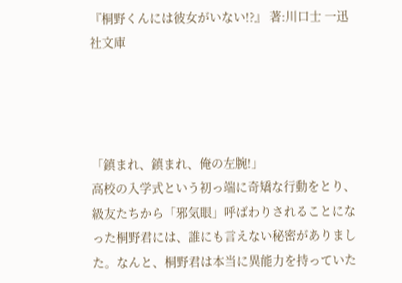『桐野くんには彼女がいない!?』 著:川口士 一迅社文庫




「鎮まれ、鎮まれ、俺の左腕!」
高校の入学式という初っ端に奇矯な行動をとり、級友たちから「邪気眼」呼ばわりされることになった桐野君には、誰にも言えない秘密がありました。なんと、桐野君は本当に異能力を持っていた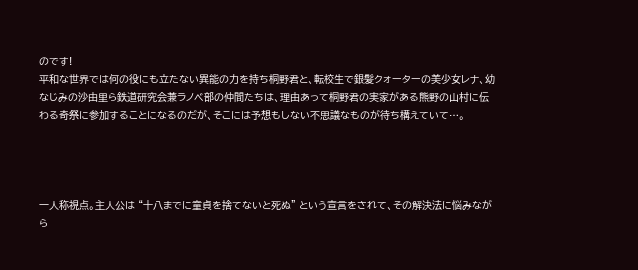のです!
平和な世界では何の役にも立たない異能の力を持ち桐野君と、転校生で銀髪クォーターの美少女レナ、幼なじみの沙由里ら鉄道研究会兼ラノベ部の仲間たちは、理由あって桐野君の実家がある熊野の山村に伝わる奇祭に参加することになるのだが、そこには予想もしない不思議なものが待ち構えていて…。




一人称視点。主人公は “十八までに童貞を捨てないと死ぬ” という宣言をされて、その解決法に悩みながら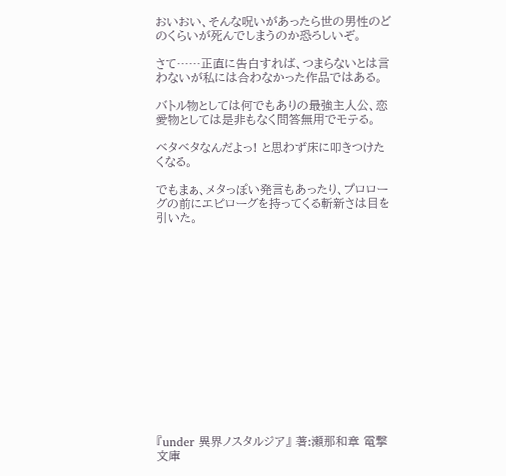おいおい、そんな呪いがあったら世の男性のどのくらいが死んでしまうのか恐ろしいぞ。

さて……正直に告白すれば、つまらないとは言わないが私には合わなかった作品ではある。

バトル物としては何でもありの最強主人公、恋愛物としては是非もなく問答無用でモテる。

ベタベタなんだよっ! と思わず床に叩きつけたくなる。

でもまぁ、メタっぽい発言もあったり、プロローグの前にエピローグを持ってくる斬新さは目を引いた。















『under 異界ノスタルジア』 著:瀬那和章 電撃文庫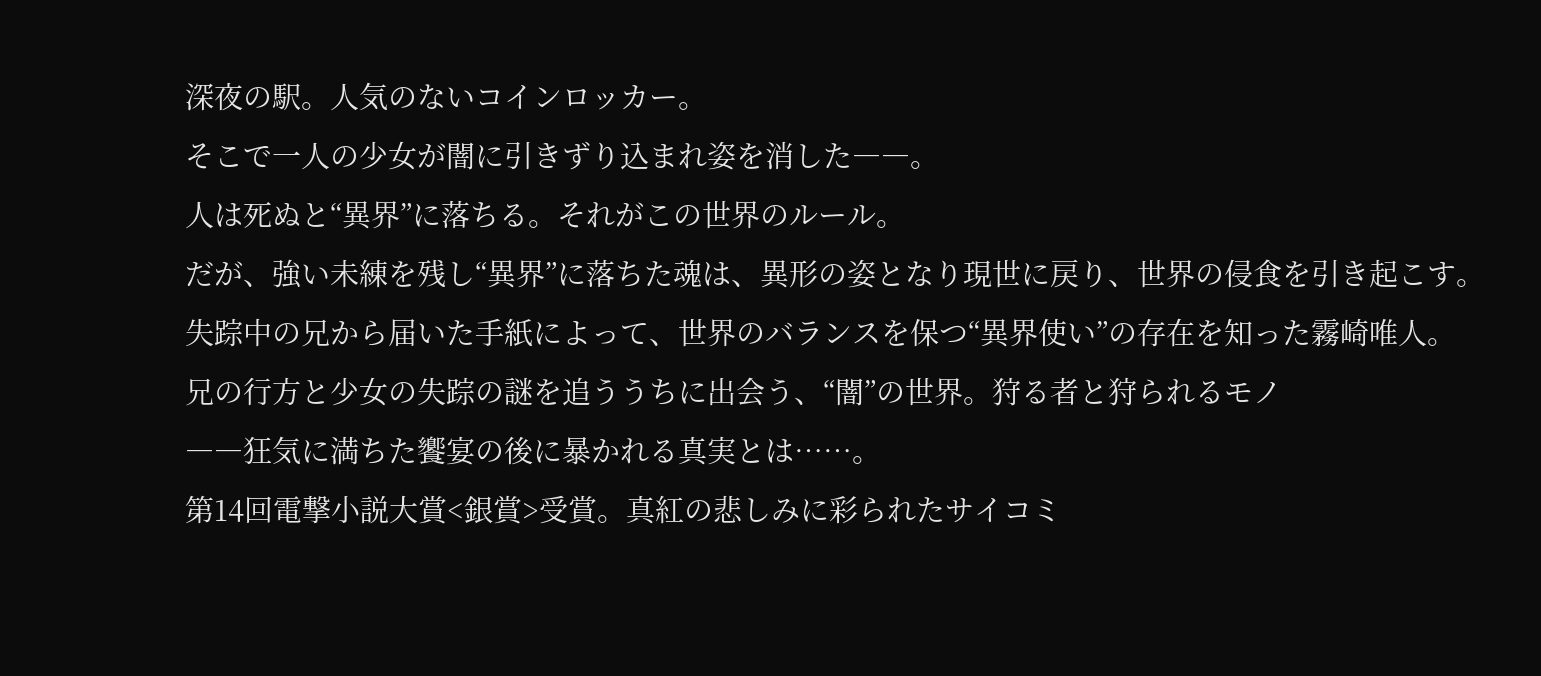深夜の駅。人気のないコインロッカー。
そこで一人の少女が闇に引きずり込まれ姿を消した――。
人は死ぬと“異界”に落ちる。それがこの世界のルール。
だが、強い未練を残し“異界”に落ちた魂は、異形の姿となり現世に戻り、世界の侵食を引き起こす。
失踪中の兄から届いた手紙によって、世界のバランスを保つ“異界使い”の存在を知った霧崎唯人。
兄の行方と少女の失踪の謎を追ううちに出会う、“闇”の世界。狩る者と狩られるモノ
――狂気に満ちた饗宴の後に暴かれる真実とは……。
第14回電撃小説大賞<銀賞>受賞。真紅の悲しみに彩られたサイコミ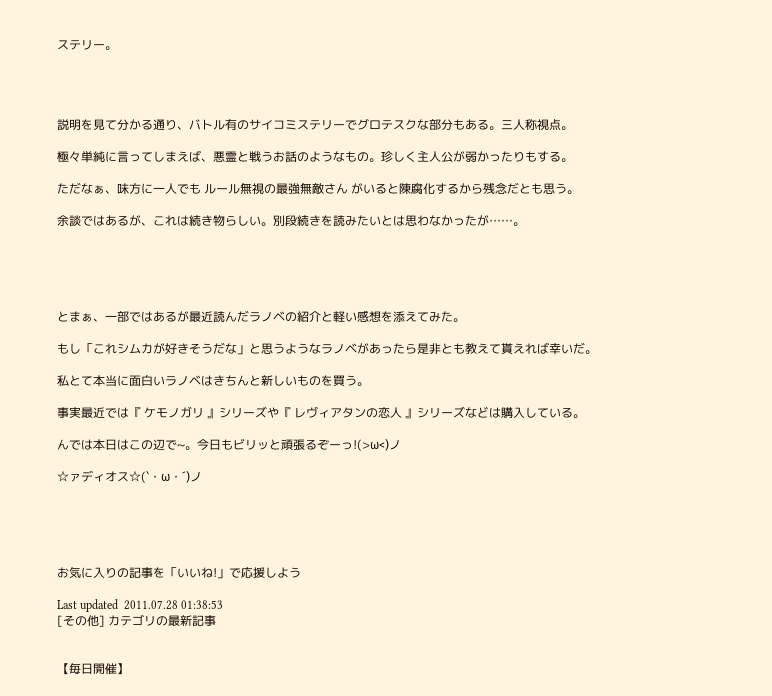ステリー。




説明を見て分かる通り、バトル有のサイコミステリーでグロテスクな部分もある。三人称視点。

極々単純に言ってしまえば、悪霊と戦うお話のようなもの。珍しく主人公が弱かったりもする。

ただなぁ、味方に一人でも ルール無視の最強無敵さん がいると陳腐化するから残念だとも思う。

余談ではあるが、これは続き物らしい。別段続きを読みたいとは思わなかったが……。





とまぁ、一部ではあるが最近読んだラノベの紹介と軽い感想を添えてみた。

もし「これシムカが好きそうだな」と思うようなラノベがあったら是非とも教えて貰えれば幸いだ。

私とて本当に面白いラノベはきちんと新しいものを買う。

事実最近では『 ケモノガリ 』シリーズや『 レヴィアタンの恋人 』シリーズなどは購入している。

んでは本日はこの辺で~。今日もビリッと頑張るぞーっ!(>ω<)ノ

☆ァディオス☆(`・ω・´)ノ





お気に入りの記事を「いいね!」で応援しよう

Last updated  2011.07.28 01:38:53
[その他] カテゴリの最新記事


【毎日開催】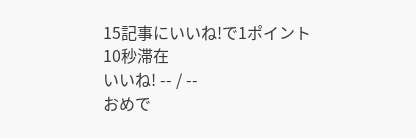15記事にいいね!で1ポイント
10秒滞在
いいね! -- / --
おめで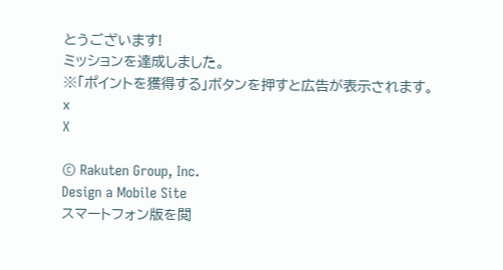とうございます!
ミッションを達成しました。
※「ポイントを獲得する」ボタンを押すと広告が表示されます。
x
X

© Rakuten Group, Inc.
Design a Mobile Site
スマートフォン版を閲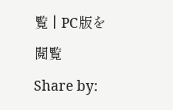覧 | PC版を閲覧
Share by: